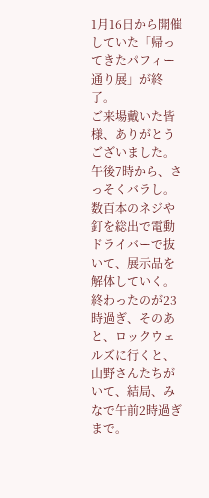1月16日から開催していた「帰ってきたパフィー通り展」が終了。
ご来場戴いた皆様、ありがとうございました。
午後7時から、さっそくバラし。
数百本のネジや釘を総出で電動ドライバーで抜いて、展示品を解体していく。
終わったのが23時過ぎ、そのあと、ロックウェルズに行くと、山野さんたちがいて、結局、みなで午前2時過ぎまで。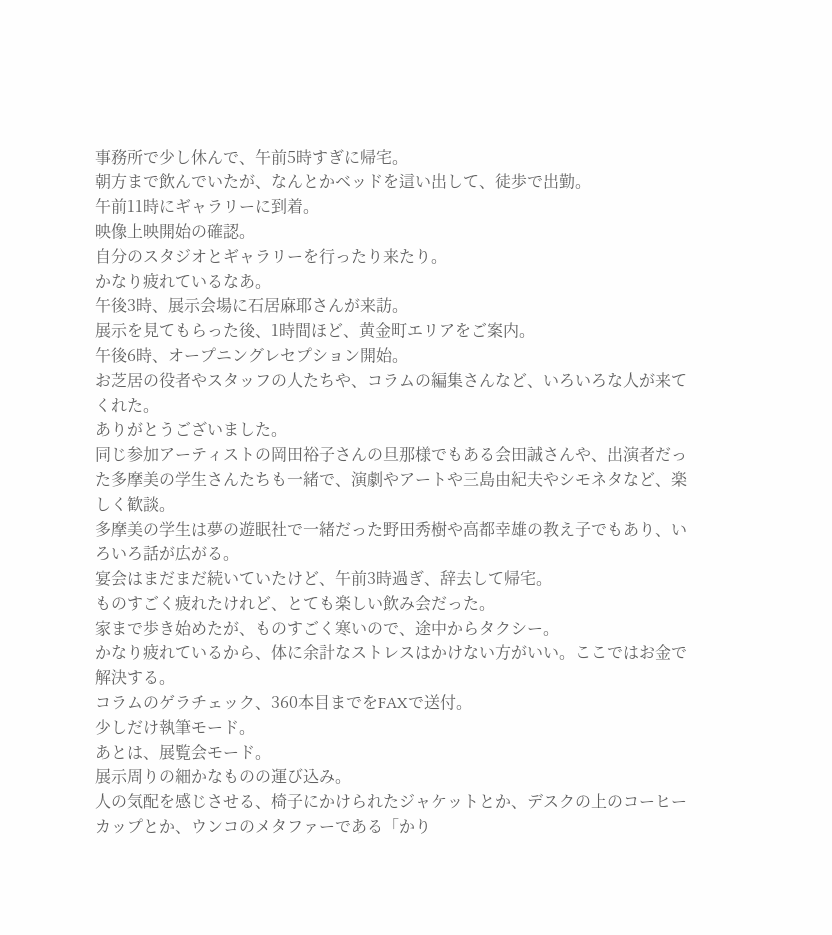事務所で少し休んで、午前5時すぎに帰宅。
朝方まで飲んでいたが、なんとかベッドを這い出して、徒歩で出勤。
午前11時にギャラリーに到着。
映像上映開始の確認。
自分のスタジオとギャラリーを行ったり来たり。
かなり疲れているなあ。
午後3時、展示会場に石居麻耶さんが来訪。
展示を見てもらった後、1時間ほど、黄金町エリアをご案内。
午後6時、オープニングレセプション開始。
お芝居の役者やスタッフの人たちや、コラムの編集さんなど、いろいろな人が来てくれた。
ありがとうございました。
同じ参加アーティストの岡田裕子さんの旦那様でもある会田誠さんや、出演者だった多摩美の学生さんたちも一緒で、演劇やアートや三島由紀夫やシモネタなど、楽しく歓談。
多摩美の学生は夢の遊眠社で一緒だった野田秀樹や高都幸雄の教え子でもあり、いろいろ話が広がる。
宴会はまだまだ続いていたけど、午前3時過ぎ、辞去して帰宅。
ものすごく疲れたけれど、とても楽しい飲み会だった。
家まで歩き始めたが、ものすごく寒いので、途中からタクシー。
かなり疲れているから、体に余計なストレスはかけない方がいい。ここではお金で解決する。
コラムのゲラチェック、360本目までをFAXで送付。
少しだけ執筆モード。
あとは、展覧会モード。
展示周りの細かなものの運び込み。
人の気配を感じさせる、椅子にかけられたジャケットとか、デスクの上のコーヒーカップとか、ウンコのメタファーである「かり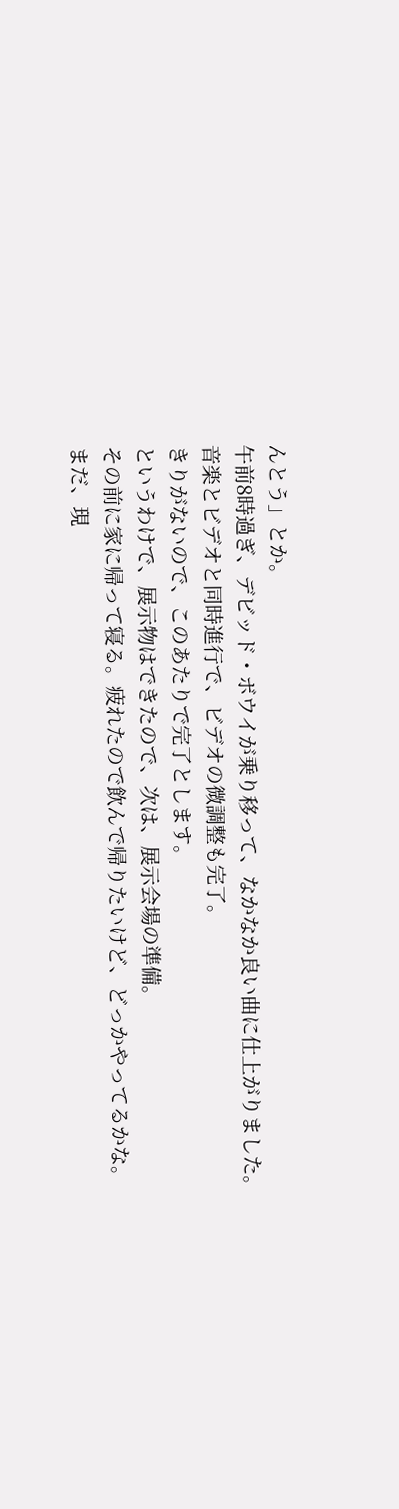んとう」とか。
午前8時過ぎ、デビッド・ボウイが乗り移って、なかなか良い曲に仕上がりました。
音楽とビデオと同時進行で、ビデオの微調整も完了。
きりがないので、このあたりで完了とします。
というわけで、展示物はできたので、次は、展示会場の準備。
その前に家に帰って寝る。疲れたので飲んで帰りたいけど、どっかやってるかな。
まだ、現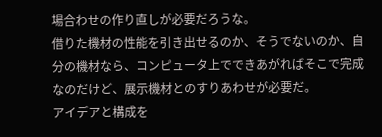場合わせの作り直しが必要だろうな。
借りた機材の性能を引き出せるのか、そうでないのか、自分の機材なら、コンピュータ上でできあがればそこで完成なのだけど、展示機材とのすりあわせが必要だ。
アイデアと構成を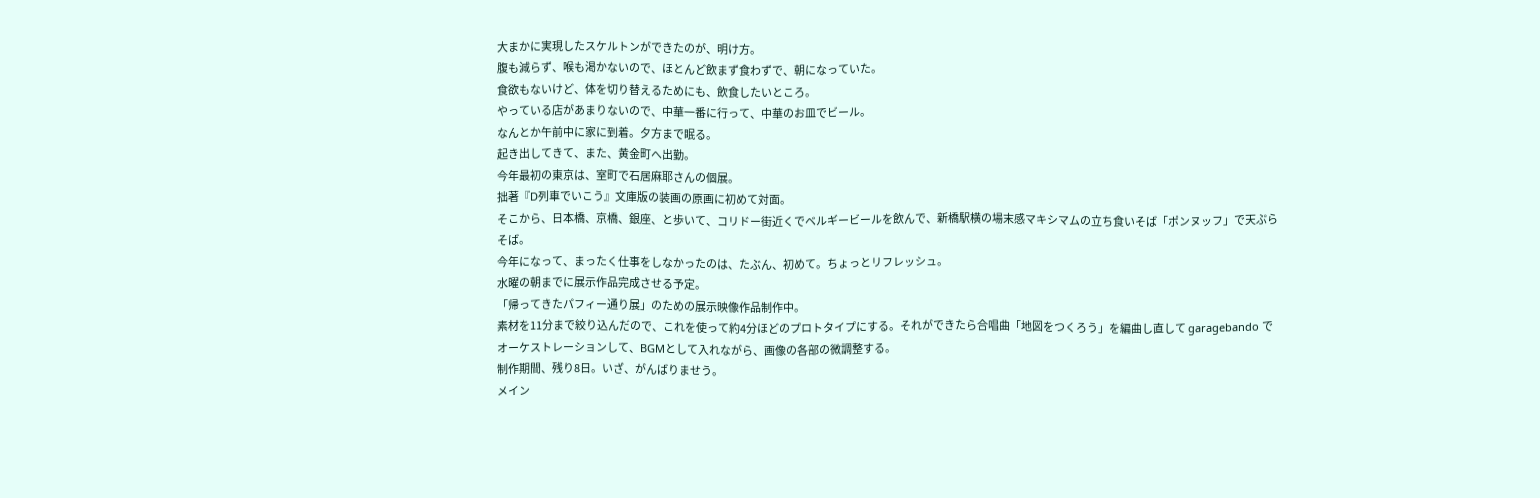大まかに実現したスケルトンができたのが、明け方。
腹も減らず、喉も渇かないので、ほとんど飲まず食わずで、朝になっていた。
食欲もないけど、体を切り替えるためにも、飲食したいところ。
やっている店があまりないので、中華一番に行って、中華のお皿でビール。
なんとか午前中に家に到着。夕方まで眠る。
起き出してきて、また、黄金町へ出勤。
今年最初の東京は、室町で石居麻耶さんの個展。
拙著『D列車でいこう』文庫版の装画の原画に初めて対面。
そこから、日本橋、京橋、銀座、と歩いて、コリドー街近くでベルギービールを飲んで、新橋駅横の場末感マキシマムの立ち食いそば「ポンヌッフ」で天ぷらそば。
今年になって、まったく仕事をしなかったのは、たぶん、初めて。ちょっとリフレッシュ。
水曜の朝までに展示作品完成させる予定。
「帰ってきたパフィー通り展」のための展示映像作品制作中。
素材を11分まで絞り込んだので、これを使って約4分ほどのプロトタイプにする。それができたら合唱曲「地図をつくろう」を編曲し直して garagebando でオーケストレーションして、BGMとして入れながら、画像の各部の微調整する。
制作期間、残り8日。いざ、がんばりませう。
メイン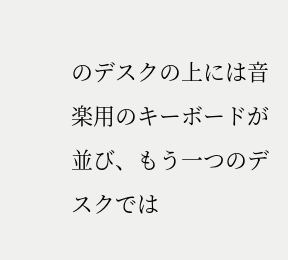のデスクの上には音楽用のキーボードが並び、もう一つのデスクでは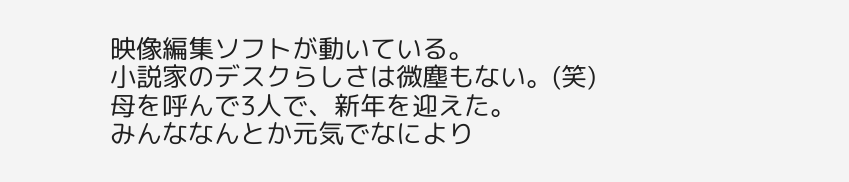映像編集ソフトが動いている。
小説家のデスクらしさは微塵もない。(笑)
母を呼んで3人で、新年を迎えた。
みんななんとか元気でなにより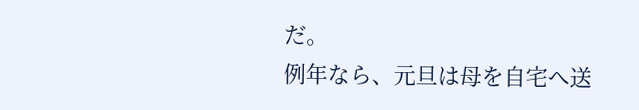だ。
例年なら、元旦は母を自宅へ送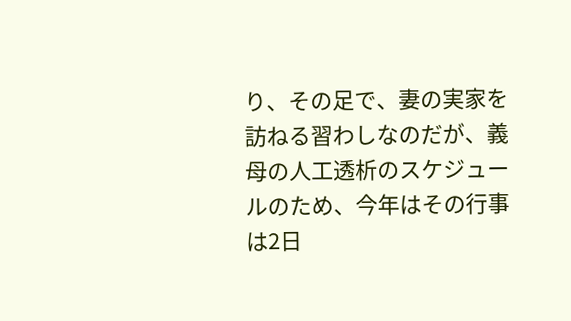り、その足で、妻の実家を訪ねる習わしなのだが、義母の人工透析のスケジュールのため、今年はその行事は2日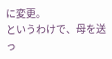に変更。
というわけで、母を送っ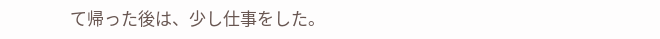て帰った後は、少し仕事をした。